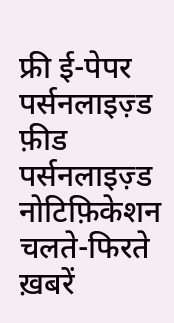फ्री ई-पेपर
पर्सनलाइज़्ड फ़ीड
पर्सनलाइज़्ड नोटिफ़िकेशन
चलते-फिरते ख़बरें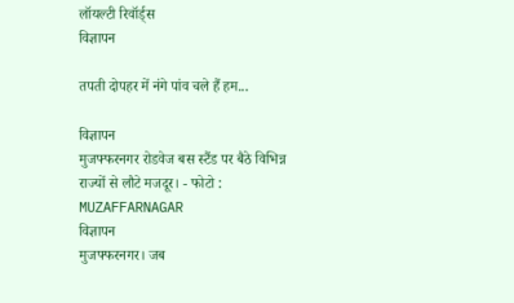लॉयल्टी रिवॉर्ड्स
विज्ञापन

तपती दोपहर में नंगे पांव चले हैं हम...

विज्ञापन
मुजफ्फरनगर रोडवेज बस स्टैंड पर बैठे विभिन्न राज्यों से लौटे मजदूर। - फोटो : MUZAFFARNAGAR
विज्ञापन
मुजफ्फरनगर। जब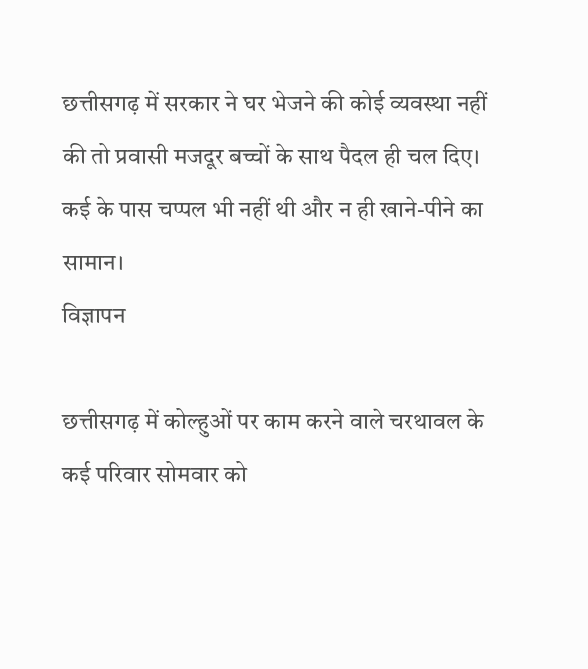छत्तीसगढ़ में सरकार ने घर भेजने की कोई व्यवस्था नहीं की तो प्रवासी मजदूर बच्चों के साथ पैदल ही चल दिए। कई के पास चप्पल भी नहीं थी और न ही खाने-पीने का सामान।
विज्ञापन

छत्तीसगढ़ में कोल्हुओं पर काम करने वाले चरथावल के कई परिवार सोमवार को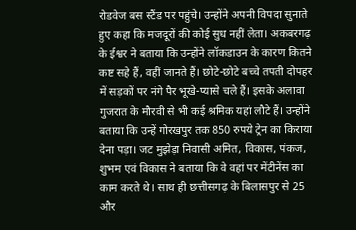रोडवेज बस स्टैंड पर पहुंचे। उन्होंने अपनी विपदा सुनाते हुए कहा कि मजदूरों की कोई सुध नहीं लेता। अकबरगढ़ के ईश्वर ने बताया कि उन्होंने लॉकडाउन के कारण कितने कष्ट सहे हैं, वहीं जानते हैं। छोटे-छोटे बच्चे तपती दोपहर में सड़कों पर नंगे पैर भूखे-प्यासे चले हैं। इसके अलावा गुजरात के मौरवी से भी कई श्रमिक यहां लौटे हैं। उन्होंने बताया कि उन्हें गोरखपुर तक 850 रुपये ट्रेन का किराया देना पड़ा। जट मुझेड़ा निवासी अमित, विकास, पंकज, शुभम एवं विकास ने बताया कि वे वहां पर मेंटीनेंस का काम करते थे। साथ ही छत्तीसगढ़ के बिलासपुर से 25 और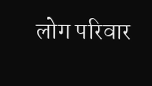लोग परिवार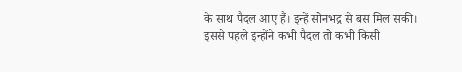के साथ पैदल आए हैं। इन्हें सोनभद्र से बस मिल सकी। इससे पहले इन्होंने कभी पैदल तो कभी किसी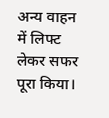अन्य वाहन में लिफ्ट लेकर सफर पूरा किया।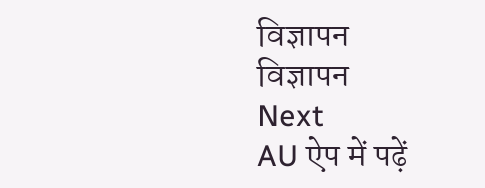विज्ञापन
विज्ञापन
Next
AU ऐप में पढ़ें